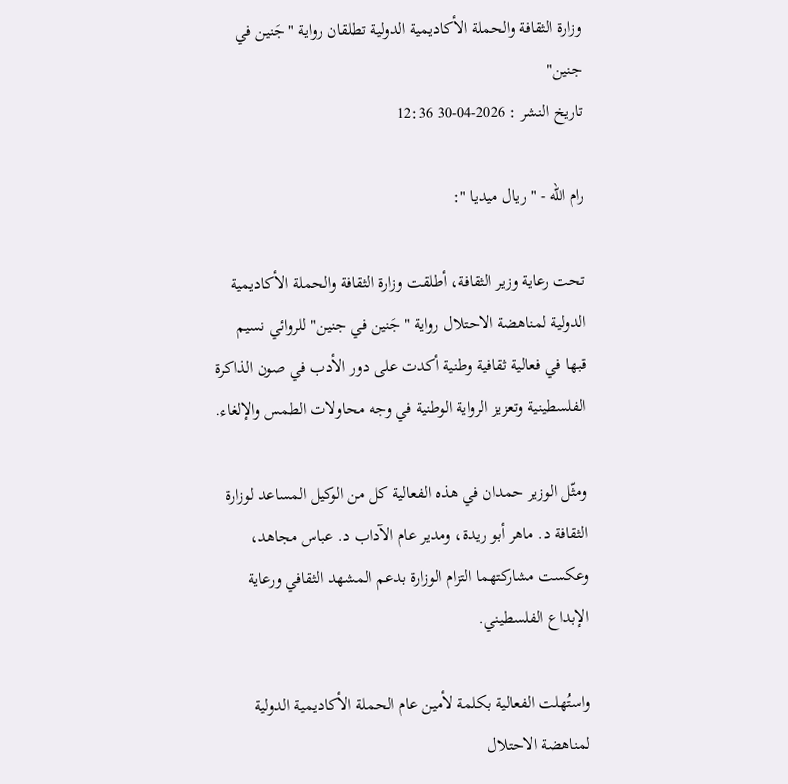وزارة الثقافة والحملة الأكاديمية الدولية تطلقان رواية "جَنين في جنين"
تاريخ النشر : 2026-04-30 12:36

رام الله - " ريال ميديا ":

تحت رعاية وزير الثقافة، أطلقت وزارة الثقافة والحملة الأكاديمية الدولية لمناهضة الاحتلال رواية "جَنين في جنين" للروائي نسيم قبها في فعالية ثقافية وطنية أكدت على دور الأدب في صون الذاكرة الفلسطينية وتعزيز الرواية الوطنية في وجه محاولات الطمس والإلغاء.

ومثّل الوزير حمدان في هذه الفعالية كل من الوكيل المساعد لوزارة الثقافة د. ماهر أبو ريدة، ومدير عام الآداب د. عباس مجاهد، وعكست مشاركتهما التزام الوزارة بدعم المشهد الثقافي ورعاية الإبداع الفلسطيني.

واستُهلت الفعالية بكلمة لأمين عام الحملة الأكاديمية الدولية لمناهضة الاحتلال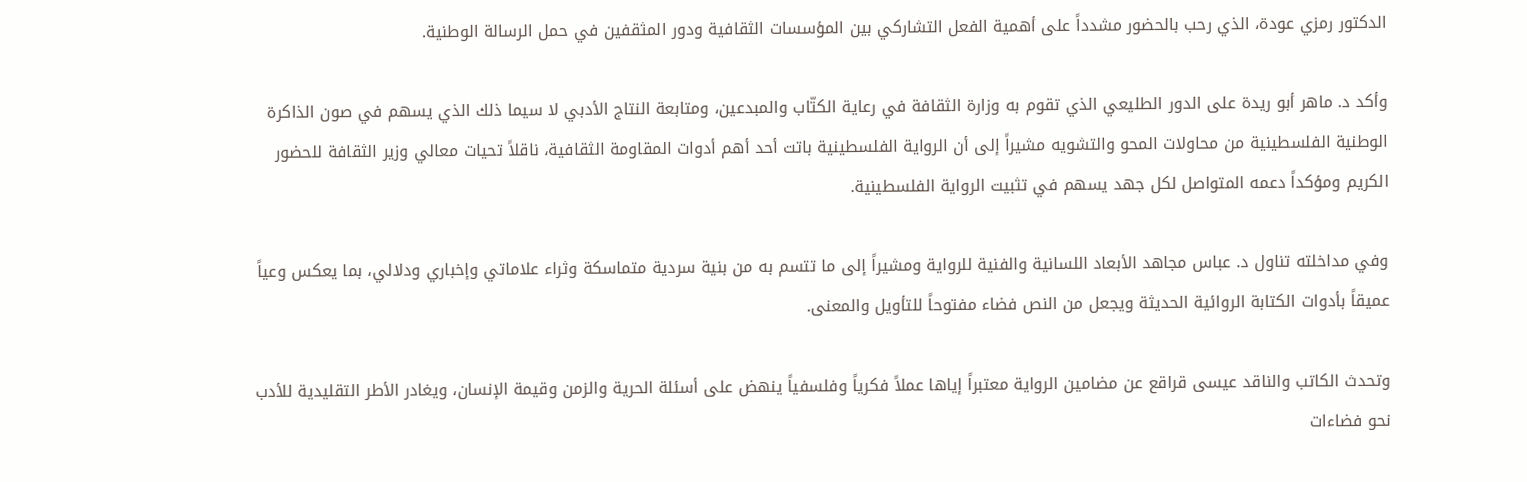الدكتور رمزي عودة، الذي رحب بالحضور مشدداً على أهمية الفعل التشاركي بين المؤسسات الثقافية ودور المثقفين في حمل الرسالة الوطنية.

وأكد د. ماهر أبو ريدة على الدور الطليعي الذي تقوم به وزارة الثقافة في رعاية الكتّاب والمبدعين، ومتابعة النتاج الأدبي لا سيما ذلك الذي يسهم في صون الذاكرة الوطنية الفلسطينية من محاولات المحو والتشويه مشيراً إلى أن الرواية الفلسطينية باتت أحد أهم أدوات المقاومة الثقافية، ناقلاً تحيات معالي وزير الثقافة للحضور الكريم ومؤكداً دعمه المتواصل لكل جهد يسهم في تثبيت الرواية الفلسطينية.

وفي مداخلته تناول د. عباس مجاهد الأبعاد اللسانية والفنية للرواية ومشيراً إلى ما تتسم به من بنية سردية متماسكة وثراء علاماتي وإخباري ودلالي، بما يعكس وعياً عميقاً بأدوات الكتابة الروائية الحديثة ويجعل من النص فضاء مفتوحاً للتأويل والمعنى.

وتحدث الكاتب والناقد عيسى قراقع عن مضامين الرواية معتبراً إياها عملاً فكرياً وفلسفياً ينهض على أسئلة الحرية والزمن وقيمة الإنسان، ويغادر الأطر التقليدية للأدب نحو فضاءات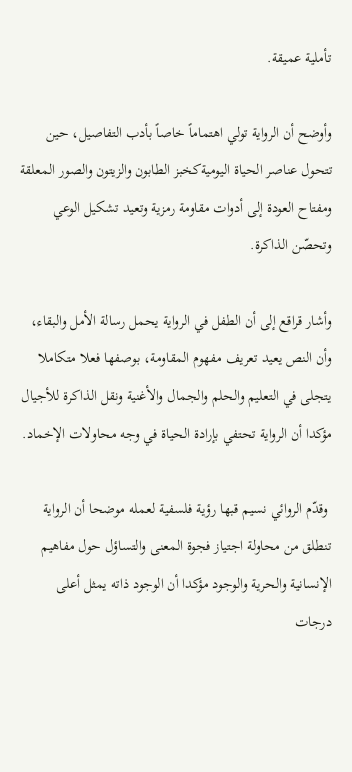تأملية عميقة.

وأوضح أن الرواية تولي اهتماماً خاصاً بأدب التفاصيل، حين تتحول عناصر الحياة اليوميةكخبز الطابون والزيتون والصور المعلقة ومفتاح العودة إلى أدوات مقاومة رمزية وتعيد تشكيل الوعي وتحصّن الذاكرة.

وأشار قراقع إلى أن الطفل في الرواية يحمل رسالة الأمل والبقاء، وأن النص يعيد تعريف مفهوم المقاومة، بوصفها فعلا متكاملا يتجلى في التعليم والحلم والجمال والأغنية ونقل الذاكرة للأجيال مؤكدا أن الرواية تحتفي بإرادة الحياة في وجه محاولات الإخماد.

 وقدّم الروائي نسيم قبها رؤية فلسفية لعمله موضحا أن الرواية تنطلق من محاولة اجتياز فجوة المعنى والتساؤل حول مفاهيم الإنسانية والحرية والوجود مؤكدا أن الوجود ذاته يمثل أعلى درجات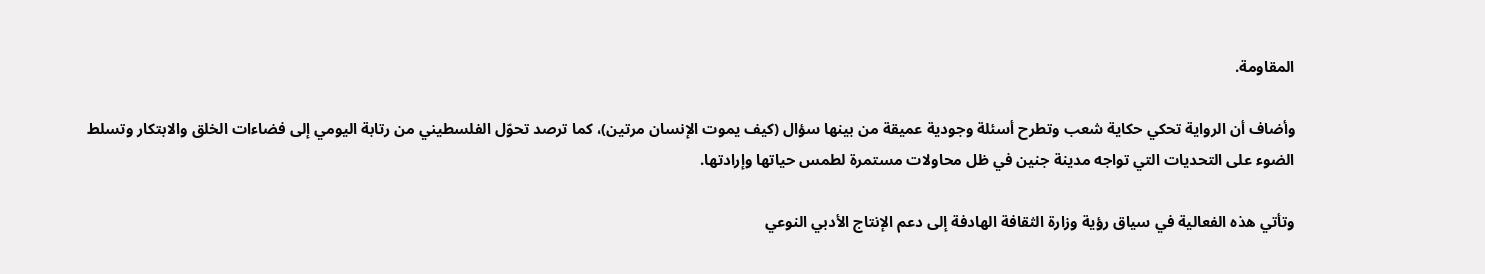المقاومة.

وأضاف أن الرواية تحكي حكاية شعب وتطرح أسئلة وجودية عميقة من بينها سؤال (كيف يموت الإنسان مرتين)، كما ترصد تحوّل الفلسطيني من رتابة اليومي إلى فضاءات الخلق والابتكار وتسلط الضوء على التحديات التي تواجه مدينة جنين في ظل محاولات مستمرة لطمس حياتها وإرادتها.

وتأتي هذه الفعالية في سياق رؤية وزارة الثقافة الهادفة إلى دعم الإنتاج الأدبي النوعي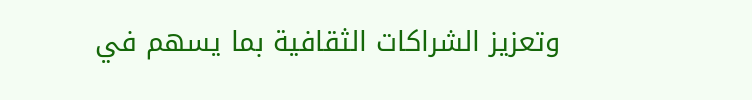وتعزيز الشراكات الثقافية بما يسهم في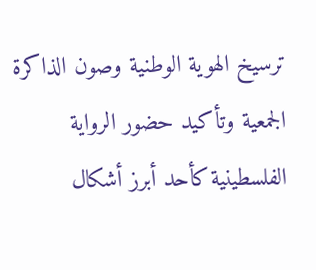ترسيخ الهوية الوطنية وصون الذاكرة الجمعية وتأكيد حضور الرواية الفلسطينية كأحد أبرز أشكال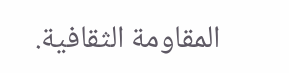المقاومة الثقافية.